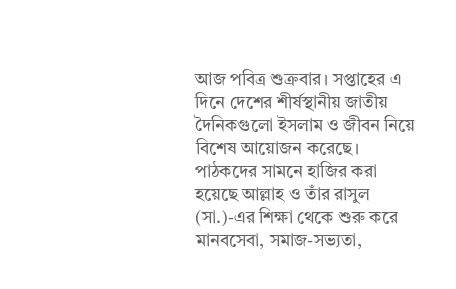আজ পবিত্র শুক্রবার। সপ্তাহের এ দিনে দেশের শীর্ষস্থানীয় জাতীয় দৈনিকগুলো ইসলাম ও জীবন নিয়ে বিশেষ আয়োজন করেছে। পাঠকদের সামনে হাজির করা হয়েছে আল্লাহ ও তাঁর রাসুল (সা.)-এর শিক্ষা থেকে শুরু করে মানবসেবা, সমাজ-সভ্যতা,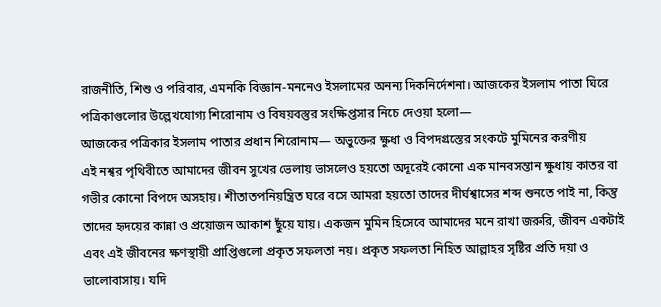রাজনীতি, শিশু ও পরিবার, এমনকি বিজ্ঞান-মননেও ইসলামের অনন্য দিকনির্দেশনা। আজকের ইসলাম পাতা ঘিরে পত্রিকাগুলোর উল্লেখযোগ্য শিরোনাম ও বিষয়বস্তুর সংক্ষিপ্তসার নিচে দেওয়া হলো—
আজকের পত্রিকার ইসলাম পাতার প্রধান শিরোনাম— অভুক্তের ক্ষুধা ও বিপদগ্রস্তের সংকটে মুমিনের করণীয়
এই নশ্বর পৃথিবীতে আমাদের জীবন সুখের ভেলায় ভাসলেও হয়তো অদূরেই কোনো এক মানবসন্তান ক্ষুধায় কাতর বা গভীর কোনো বিপদে অসহায়। শীতাতপনিয়ন্ত্রিত ঘরে বসে আমরা হয়তো তাদের দীর্ঘশ্বাসের শব্দ শুনতে পাই না, কিন্তু তাদের হৃদয়ের কান্না ও প্রয়োজন আকাশ ছুঁয়ে যায়। একজন মুমিন হিসেবে আমাদের মনে রাখা জরুরি, জীবন একটাই এবং এই জীবনের ক্ষণস্থায়ী প্রাপ্তিগুলো প্রকৃত সফলতা নয়। প্রকৃত সফলতা নিহিত আল্লাহর সৃষ্টির প্রতি দয়া ও ভালোবাসায়। যদি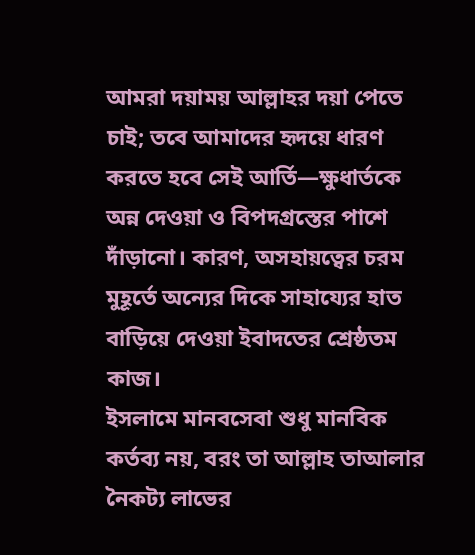আমরা দয়াময় আল্লাহর দয়া পেতে চাই; তবে আমাদের হৃদয়ে ধারণ করতে হবে সেই আর্তি—ক্ষুধার্তকে অন্ন দেওয়া ও বিপদগ্রস্তের পাশে দাঁড়ানো। কারণ, অসহায়ত্বের চরম মুহূর্তে অন্যের দিকে সাহায্যের হাত বাড়িয়ে দেওয়া ইবাদতের শ্রেষ্ঠতম কাজ।
ইসলামে মানবসেবা শুধু মানবিক কর্তব্য নয়, বরং তা আল্লাহ তাআলার নৈকট্য লাভের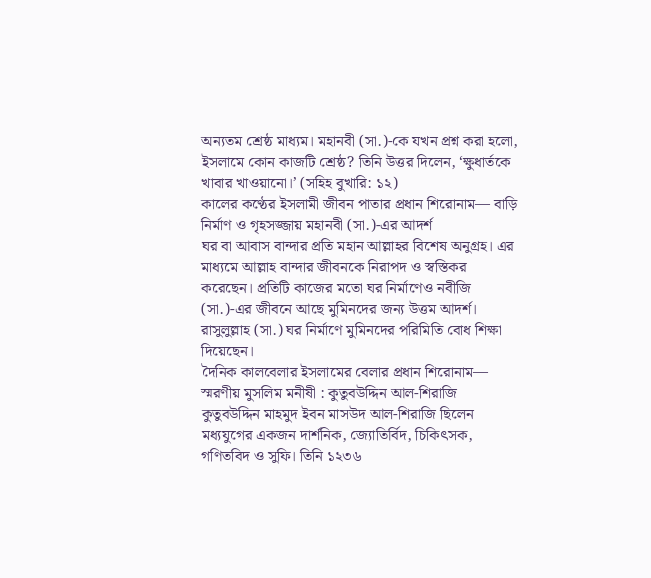অন্যতম শ্রেষ্ঠ মাধ্যম। মহানবী (সা.)-কে যখন প্রশ্ন করা হলো, ইসলামে কোন কাজটি শ্রেষ্ঠ? তিনি উত্তর দিলেন, ‘ক্ষুধার্তকে খাবার খাওয়ানো।’ (সহিহ বুখারি: ১২)
কালের কণ্ঠের ইসলামী জীবন পাতার প্রধান শিরোনাম— বাড়ি নির্মাণ ও গৃহসজ্জায় মহানবী (সা.)-এর আদর্শ
ঘর বা আবাস বান্দার প্রতি মহান আল্লাহর বিশেষ অনুগ্রহ। এর মাধ্যমে আল্লাহ বান্দার জীবনকে নিরাপদ ও স্বস্তিকর করেছেন। প্রতিটি কাজের মতো ঘর নির্মাণেও নবীজি (সা.)-এর জীবনে আছে মুমিনদের জন্য উত্তম আদর্শ। রাসুলুল্লাহ (সা.) ঘর নির্মাণে মুমিনদের পরিমিতি বোধ শিক্ষা দিয়েছেন।
দৈনিক কালবেলার ইসলামের বেলার প্রধান শিরোনাম— স্মরণীয় মুসলিম মনীষী : কুতুবউদ্দিন আল-শিরাজি
কুতুবউদ্দিন মাহমুদ ইবন মাসউদ আল-শিরাজি ছিলেন মধ্যযুগের একজন দার্শনিক, জ্যোতির্বিদ, চিকিৎসক, গণিতবিদ ও সুফি। তিনি ১২৩৬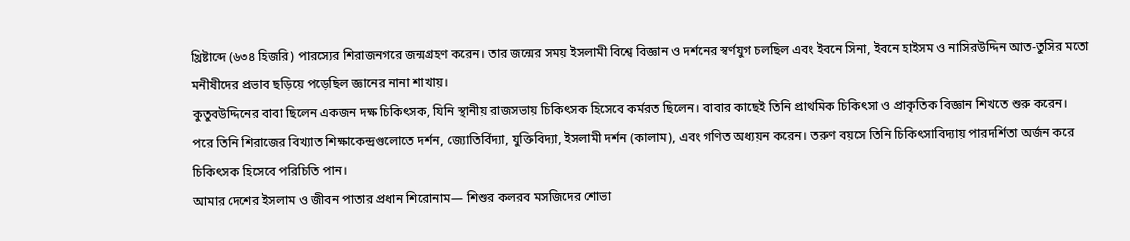খ্রিষ্টাব্দে (৬৩৪ হিজরি) পারস্যের শিরাজনগরে জন্মগ্রহণ করেন। তার জন্মের সময় ইসলামী বিশ্বে বিজ্ঞান ও দর্শনের স্বর্ণযুগ চলছিল এবং ইবনে সিনা, ইবনে হাইসম ও নাসিরউদ্দিন আত-তুসির মতো মনীষীদের প্রভাব ছড়িয়ে পড়েছিল জ্ঞানের নানা শাখায়।
কুতুবউদ্দিনের বাবা ছিলেন একজন দক্ষ চিকিৎসক, যিনি স্থানীয় রাজসভায় চিকিৎসক হিসেবে কর্মরত ছিলেন। বাবার কাছেই তিনি প্রাথমিক চিকিৎসা ও প্রাকৃতিক বিজ্ঞান শিখতে শুরু করেন। পরে তিনি শিরাজের বিখ্যাত শিক্ষাকেন্দ্রগুলোতে দর্শন, জ্যোতির্বিদ্যা, যুক্তিবিদ্যা, ইসলামী দর্শন (কালাম), এবং গণিত অধ্যয়ন করেন। তরুণ বয়সে তিনি চিকিৎসাবিদ্যায় পারদর্শিতা অর্জন করে চিকিৎসক হিসেবে পরিচিতি পান।
আমার দেশের ইসলাম ও জীবন পাতার প্রধান শিরোনাম— শিশুর কলরব মসজিদের শোভা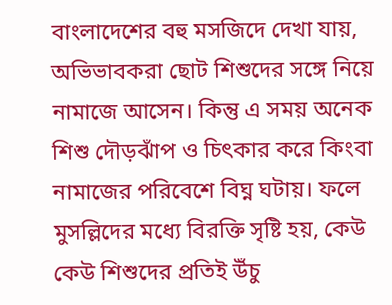বাংলাদেশের বহু মসজিদে দেখা যায়, অভিভাবকরা ছোট শিশুদের সঙ্গে নিয়ে নামাজে আসেন। কিন্তু এ সময় অনেক শিশু দৌড়ঝাঁপ ও চিৎকার করে কিংবা নামাজের পরিবেশে বিঘ্ন ঘটায়। ফলে মুসল্লিদের মধ্যে বিরক্তি সৃষ্টি হয়, কেউ কেউ শিশুদের প্রতিই উঁচু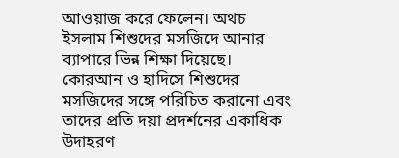আওয়াজ করে ফেলেন। অথচ ইসলাম শিশুদের মসজিদে আনার ব্যাপারে ভিন্ন শিক্ষা দিয়েছে। কোরআন ও হাদিসে শিশুদের মসজিদের সঙ্গে পরিচিত করানো এবং তাদের প্রতি দয়া প্রদর্শনের একাধিক উদাহরণ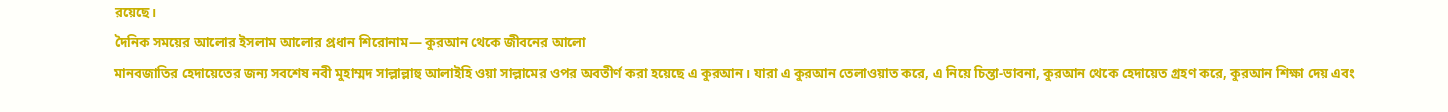রয়েছে।
দৈনিক সময়ের আলোর ইসলাম আলোর প্রধান শিরোনাম— কুরআন থেকে জীবনের আলো
মানবজাতির হেদায়েতের জন্য সবশেষ নবী মুহাম্মদ সাল্লাল্লাহু আলাইহি ওয়া সাল্লামের ওপর অবতীর্ণ করা হয়েছে এ কুরআন। যারা এ কুরআন তেলাওয়াত করে, এ নিয়ে চিন্তা-ভাবনা, কুরআন থেকে হেদায়েত গ্রহণ করে, কুরআন শিক্ষা দেয় এবং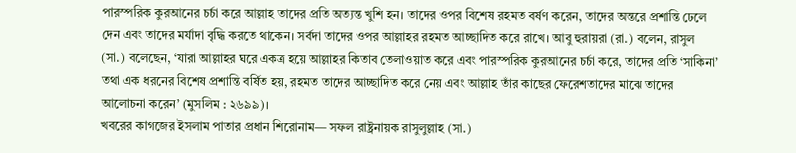পারস্পরিক কুরআনের চর্চা করে আল্লাহ তাদের প্রতি অত্যন্ত খুশি হন। তাদের ওপর বিশেষ রহমত বর্ষণ করেন, তাদের অন্তরে প্রশান্তি ঢেলে দেন এবং তাদের মর্যাদা বৃদ্ধি করতে থাকেন। সর্বদা তাদের ওপর আল্লাহর রহমত আচ্ছাদিত করে রাখে। আবু হুরায়রা (রা.) বলেন, রাসুল (সা.) বলেছেন, ‘যারা আল্লাহর ঘরে একত্র হয়ে আল্লাহর কিতাব তেলাওয়াত করে এবং পারস্পরিক কুরআনের চর্চা করে, তাদের প্রতি ‘সাকিনা’ তথা এক ধরনের বিশেষ প্রশান্তি বর্ষিত হয়, রহমত তাদের আচ্ছাদিত করে নেয় এবং আল্লাহ তাঁর কাছের ফেরেশতাদের মাঝে তাদের আলোচনা করেন’ (মুসলিম : ২৬৯৯)।
খবরের কাগজের ইসলাম পাতার প্রধান শিরোনাম— সফল রাষ্ট্রনায়ক রাসুলুল্লাহ (সা.)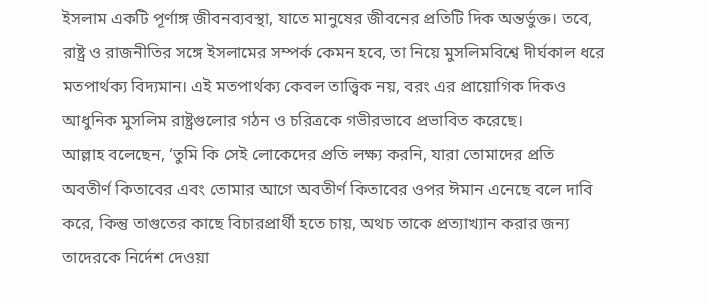ইসলাম একটি পূর্ণাঙ্গ জীবনব্যবস্থা, যাতে মানুষের জীবনের প্রতিটি দিক অন্তর্ভুক্ত। তবে, রাষ্ট্র ও রাজনীতির সঙ্গে ইসলামের সম্পর্ক কেমন হবে, তা নিয়ে মুসলিমবিশ্বে দীর্ঘকাল ধরে মতপার্থক্য বিদ্যমান। এই মতপার্থক্য কেবল তাত্ত্বিক নয়, বরং এর প্রায়োগিক দিকও আধুনিক মুসলিম রাষ্ট্রগুলোর গঠন ও চরিত্রকে গভীরভাবে প্রভাবিত করেছে।
আল্লাহ বলেছেন, ‘তুমি কি সেই লোকেদের প্রতি লক্ষ্য করনি, যারা তোমাদের প্রতি অবতীর্ণ কিতাবের এবং তোমার আগে অবতীর্ণ কিতাবের ওপর ঈমান এনেছে বলে দাবি করে, কিন্তু তাগুতের কাছে বিচারপ্রার্থী হতে চায়, অথচ তাকে প্রত্যাখ্যান করার জন্য তাদেরকে নির্দেশ দেওয়া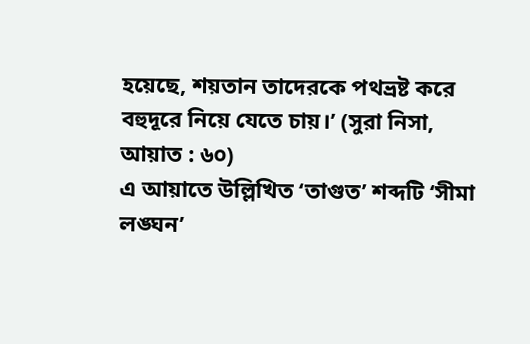হয়েছে, শয়তান তাদেরকে পথভ্রষ্ট করে বহুদূরে নিয়ে যেতে চায়।’ (সুরা নিসা, আয়াত : ৬০)
এ আয়াতে উল্লিখিত ‘তাগুত’ শব্দটি ‘সীমা লঙ্ঘন’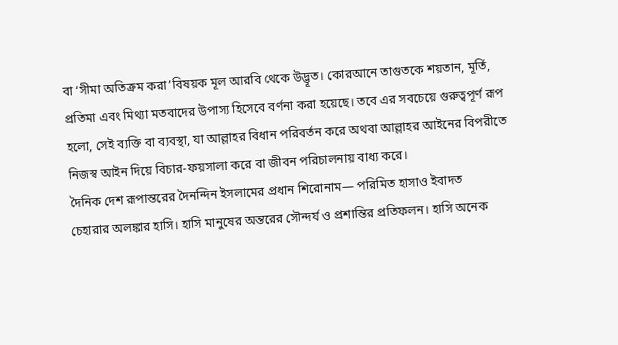বা ‘সীমা অতিক্রম করা’বিষয়ক মূল আরবি থেকে উদ্ভূত। কোরআনে তাগুতকে শয়তান, মূর্তি, প্রতিমা এবং মিথ্যা মতবাদের উপাস্য হিসেবে বর্ণনা করা হয়েছে। তবে এর সবচেয়ে গুরুত্বপূর্ণ রূপ হলো, সেই ব্যক্তি বা ব্যবস্থা, যা আল্লাহর বিধান পরিবর্তন করে অথবা আল্লাহর আইনের বিপরীতে নিজস্ব আইন দিয়ে বিচার-ফয়সালা করে বা জীবন পরিচালনায় বাধ্য করে।
দৈনিক দেশ রূপান্তরের দৈনন্দিন ইসলামের প্রধান শিরোনাম— পরিমিত হাসাও ইবাদত
চেহারার অলঙ্কার হাসি। হাসি মানুষের অন্তরের সৌন্দর্য ও প্রশান্তির প্রতিফলন। হাসি অনেক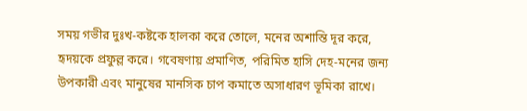সময় গভীর দুঃখ-কষ্টকে হালকা করে তোলে, মনের অশান্তি দূর করে, হৃদয়কে প্রফুল্ল করে। গবেষণায় প্রমাণিত, পরিমিত হাসি দেহ-মনের জন্য উপকারী এবং মানুষের মানসিক চাপ কমাতে অসাধারণ ভূমিকা রাখে।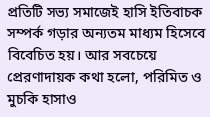প্রতিটি সভ্য সমাজেই হাসি ইতিবাচক সম্পর্ক গড়ার অন্যতম মাধ্যম হিসেবে বিবেচিত হয়। আর সবচেয়ে প্রেরণাদায়ক কথা হলো, পরিমিত ও মুচকি হাসাও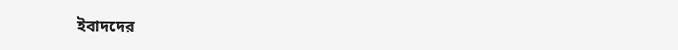ইবাদদের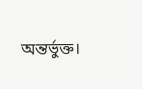অন্তর্ভুক্ত।